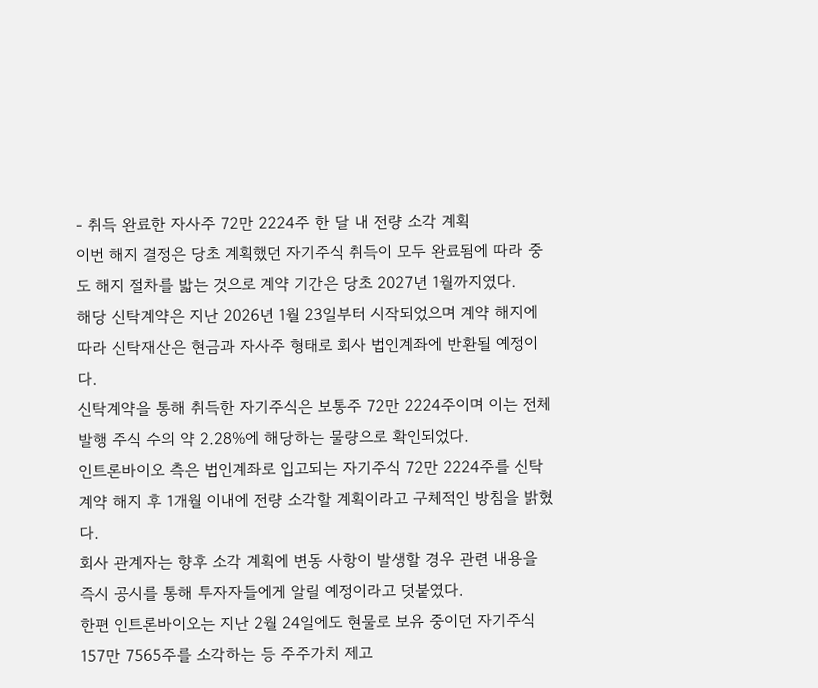- 취득 완료한 자사주 72만 2224주 한 달 내 전량 소각 계획
이번 해지 결정은 당초 계획했던 자기주식 취득이 모두 완료됨에 따라 중도 해지 절차를 밟는 것으로 계약 기간은 당초 2027년 1월까지였다.
해당 신탁계약은 지난 2026년 1월 23일부터 시작되었으며 계약 해지에 따라 신탁재산은 현금과 자사주 형태로 회사 법인계좌에 반환될 예정이다.
신탁계약을 통해 취득한 자기주식은 보통주 72만 2224주이며 이는 전체 발행 주식 수의 약 2.28%에 해당하는 물량으로 확인되었다.
인트론바이오 측은 법인계좌로 입고되는 자기주식 72만 2224주를 신탁계약 해지 후 1개월 이내에 전량 소각할 계획이라고 구체적인 방침을 밝혔다.
회사 관계자는 향후 소각 계획에 변동 사항이 발생할 경우 관련 내용을 즉시 공시를 통해 투자자들에게 알릴 예정이라고 덧붙였다.
한편 인트론바이오는 지난 2월 24일에도 현물로 보유 중이던 자기주식 157만 7565주를 소각하는 등 주주가치 제고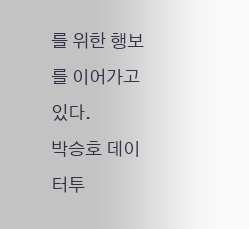를 위한 행보를 이어가고 있다.
박승호 데이터투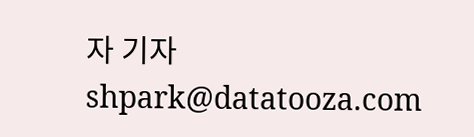자 기자 shpark@datatooza.com